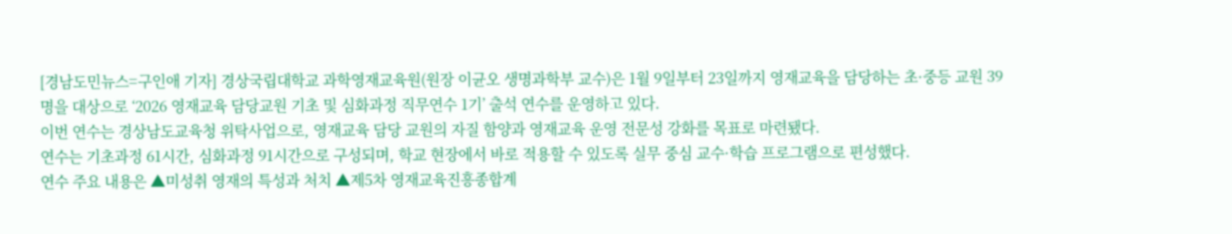[경남도민뉴스=구인애 기자] 경상국립대학교 과학영재교육원(원장 이균오 생명과학부 교수)은 1월 9일부터 23일까지 영재교육을 담당하는 초·중등 교원 39명을 대상으로 ‘2026 영재교육 담당교원 기초 및 심화과정 직무연수 1기’ 출석 연수를 운영하고 있다.
이번 연수는 경상남도교육청 위탁사업으로, 영재교육 담당 교원의 자질 함양과 영재교육 운영 전문성 강화를 목표로 마련됐다.
연수는 기초과정 61시간, 심화과정 91시간으로 구성되며, 학교 현장에서 바로 적용할 수 있도록 실무 중심 교수·학습 프로그램으로 편성했다.
연수 주요 내용은 ▲미성취 영재의 특성과 처치 ▲제5차 영재교육진흥종합계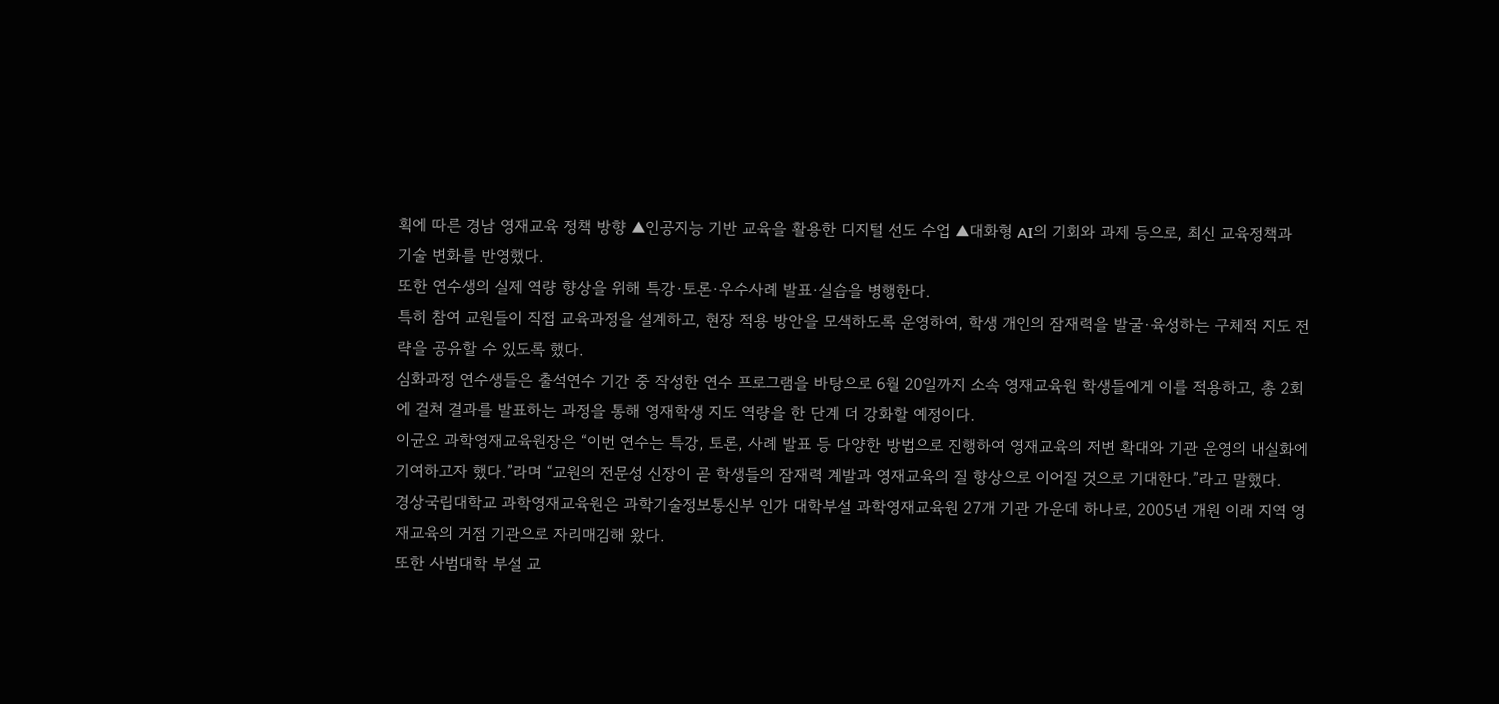획에 따른 경남 영재교육 정책 방향 ▲인공지능 기반 교육을 활용한 디지털 선도 수업 ▲대화형 AI의 기회와 과제 등으로, 최신 교육정책과 기술 변화를 반영했다.
또한 연수생의 실제 역량 향상을 위해 특강·토론·우수사례 발표·실습을 병행한다.
특히 참여 교원들이 직접 교육과정을 설계하고, 현장 적용 방안을 모색하도록 운영하여, 학생 개인의 잠재력을 발굴·육성하는 구체적 지도 전략을 공유할 수 있도록 했다.
심화과정 연수생들은 출석연수 기간 중 작성한 연수 프로그램을 바탕으로 6월 20일까지 소속 영재교육원 학생들에게 이를 적용하고, 총 2회에 걸쳐 결과를 발표하는 과정을 통해 영재학생 지도 역량을 한 단계 더 강화할 예정이다.
이균오 과학영재교육원장은 “이번 연수는 특강, 토론, 사례 발표 등 다양한 방법으로 진행하여 영재교육의 저변 확대와 기관 운영의 내실화에 기여하고자 했다.”라며 “교원의 전문성 신장이 곧 학생들의 잠재력 계발과 영재교육의 질 향상으로 이어질 것으로 기대한다.”라고 말했다.
경상국립대학교 과학영재교육원은 과학기술정보통신부 인가 대학부설 과학영재교육원 27개 기관 가운데 하나로, 2005년 개원 이래 지역 영재교육의 거점 기관으로 자리매김해 왔다.
또한 사범대학 부설 교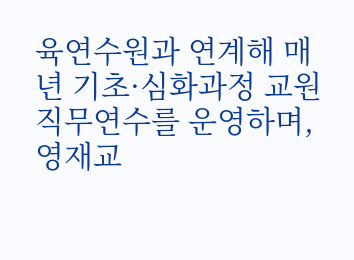육연수원과 연계해 매년 기초·심화과정 교원 직무연수를 운영하며, 영재교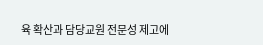육 확산과 담당교원 전문성 제고에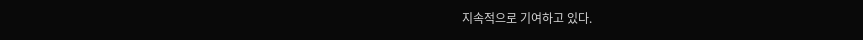지속적으로 기여하고 있다.